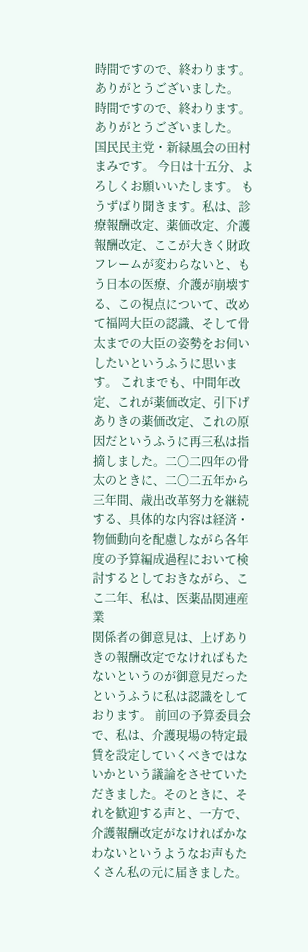時間ですので、終わります。ありがとうございました。
時間ですので、終わります。ありがとうございました。
国民民主党・新緑風会の田村まみです。 今日は十五分、よろしくお願いいたします。 もうずばり聞きます。私は、診療報酬改定、薬価改定、介護報酬改定、ここが大きく財政フレームが変わらないと、もう日本の医療、介護が崩壊する、この視点について、改めて福岡大臣の認識、そして骨太までの大臣の姿勢をお伺いしたいというふうに思います。 これまでも、中間年改定、これが薬価改定、引下げありきの薬価改定、これの原因だというふうに再三私は指摘しました。二〇二四年の骨太のときに、二〇二五年から三年間、歳出改革努力を継続する、具体的な内容は経済・物価動向を配慮しながら各年度の予算編成過程において検討するとしておきながら、ここ二年、私は、医薬品関連産業
関係者の御意見は、上げありきの報酬改定でなければもたないというのが御意見だったというふうに私は認識をしております。 前回の予算委員会で、私は、介護現場の特定最賃を設定していくべきではないかという議論をさせていただきました。そのときに、それを歓迎する声と、一方で、介護報酬改定がなければかなわないというようなお声もたくさん私の元に届きました。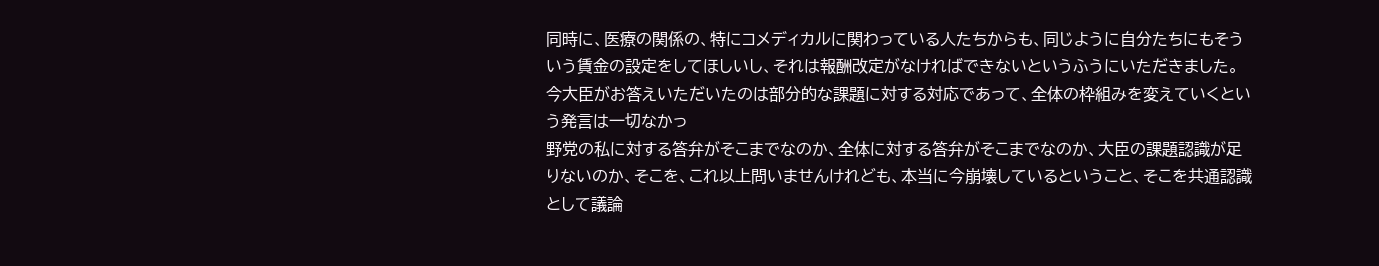同時に、医療の関係の、特にコメディカルに関わっている人たちからも、同じように自分たちにもそういう賃金の設定をしてほしいし、それは報酬改定がなければできないというふうにいただきました。 今大臣がお答えいただいたのは部分的な課題に対する対応であって、全体の枠組みを変えていくという発言は一切なかっ
野党の私に対する答弁がそこまでなのか、全体に対する答弁がそこまでなのか、大臣の課題認識が足りないのか、そこを、これ以上問いませんけれども、本当に今崩壊しているということ、そこを共通認識として議論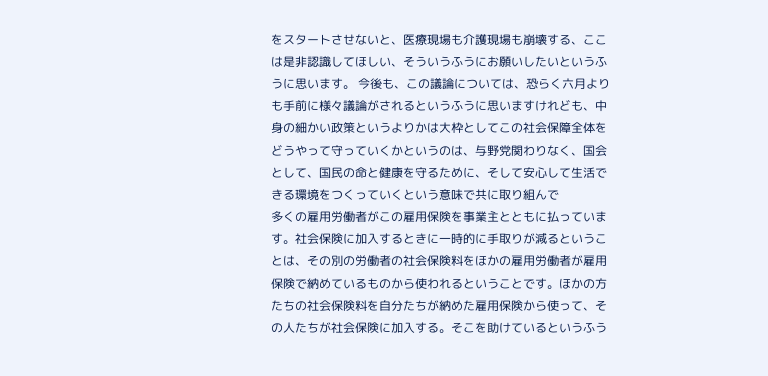をスタートさせないと、医療現場も介護現場も崩壊する、ここは是非認識してほしい、そういうふうにお願いしたいというふうに思います。 今後も、この議論については、恐らく六月よりも手前に様々議論がされるというふうに思いますけれども、中身の細かい政策というよりかは大枠としてこの社会保障全体をどうやって守っていくかというのは、与野党関わりなく、国会として、国民の命と健康を守るために、そして安心して生活できる環境をつくっていくという意味で共に取り組んで
多くの雇用労働者がこの雇用保険を事業主とともに払っています。社会保険に加入するときに一時的に手取りが減るということは、その別の労働者の社会保険料をほかの雇用労働者が雇用保険で納めているものから使われるということです。ほかの方たちの社会保険料を自分たちが納めた雇用保険から使って、その人たちが社会保険に加入する。そこを助けているというふう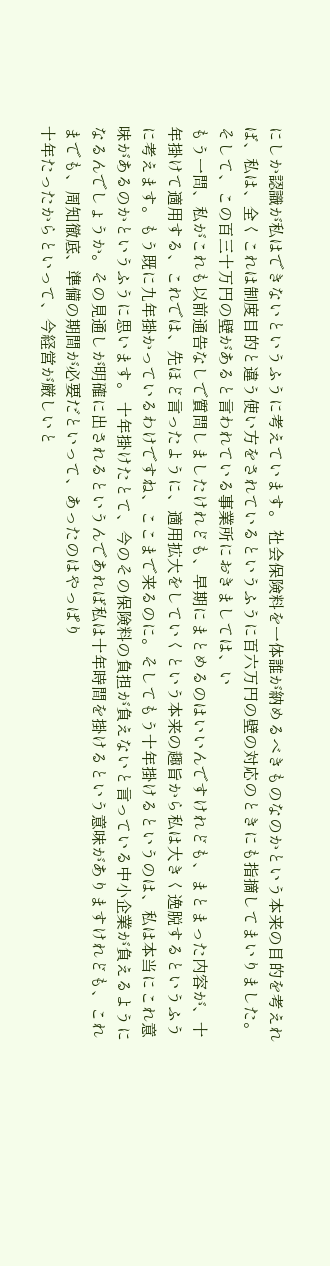にしか認識が私はできないというふうに考えています。 社会保険料を一体誰が納めるべきものなのかという本来の目的を考えれば、私は、全くこれは制度目的と違う使い方をされているというふうに百六万円の壁の対応のときにも指摘してまいりました。そして、この百三十万円の壁があると言われている事業所におきましては、い
もう一問、私がこれも以前通告なしで質問しましたけれども、早期にまとめるのはいいんですけれども、まとまった内容が、十年掛けて適用する、これでは、先ほど言ったように、適用拡大をしていくという本来の趣旨から私は大きく逸脱するというふうに考えます。もう既に九年掛かっているわけですね、ここまで来るのに。そしてもう十年掛けるというのは、私は本当にこれ意味があるのかというふうに思います。 十年掛けたとて、今のその保険料の負担が負えないと言っている中小企業が負えるようになるんでしょうか。その見通しが明確に出されるというんであれば私は十年時間を掛けるという意味がありますけれども、これまでも、周知徹底、準備の期間が必要だといって、あったのはやっぱり
十年たったからといって、今経営が厳しいと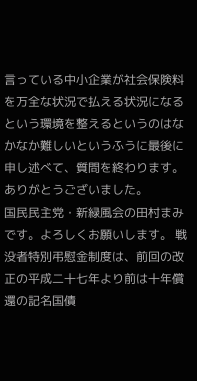言っている中小企業が社会保険料を万全な状況で払える状況になるという環境を整えるというのはなかなか難しいというふうに最後に申し述べて、質問を終わります。 ありがとうございました。
国民民主党・新緑風会の田村まみです。よろしくお願いします。 戦没者特別弔慰金制度は、前回の改正の平成二十七年より前は十年償還の記名国債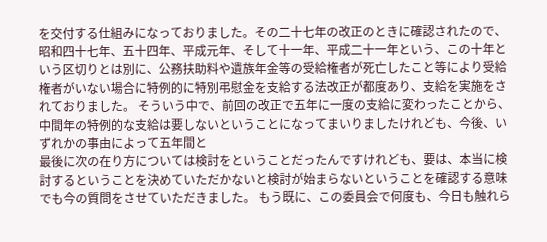を交付する仕組みになっておりました。その二十七年の改正のときに確認されたので、昭和四十七年、五十四年、平成元年、そして十一年、平成二十一年という、この十年という区切りとは別に、公務扶助料や遺族年金等の受給権者が死亡したこと等により受給権者がいない場合に特例的に特別弔慰金を支給する法改正が都度あり、支給を実施をされておりました。 そういう中で、前回の改正で五年に一度の支給に変わったことから、中間年の特例的な支給は要しないということになってまいりましたけれども、今後、いずれかの事由によって五年間と
最後に次の在り方については検討をということだったんですけれども、要は、本当に検討するということを決めていただかないと検討が始まらないということを確認する意味でも今の質問をさせていただきました。 もう既に、この委員会で何度も、今日も触れら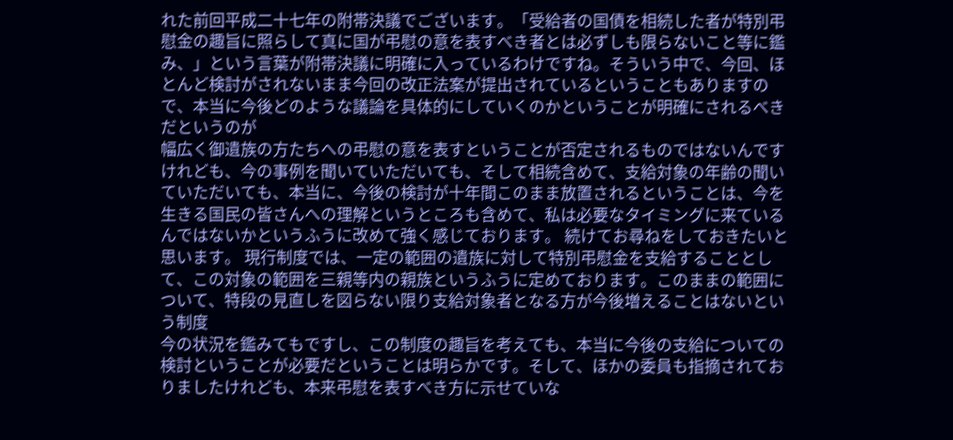れた前回平成二十七年の附帯決議でございます。「受給者の国債を相続した者が特別弔慰金の趣旨に照らして真に国が弔慰の意を表すべき者とは必ずしも限らないこと等に鑑み、」という言葉が附帯決議に明確に入っているわけですね。そういう中で、今回、ほとんど検討がされないまま今回の改正法案が提出されているということもありますので、本当に今後どのような議論を具体的にしていくのかということが明確にされるべきだというのが
幅広く御遺族の方たちへの弔慰の意を表すということが否定されるものではないんですけれども、今の事例を聞いていただいても、そして相続含めて、支給対象の年齢の聞いていただいても、本当に、今後の検討が十年間このまま放置されるということは、今を生きる国民の皆さんへの理解というところも含めて、私は必要なタイミングに来ているんではないかというふうに改めて強く感じております。 続けてお尋ねをしておきたいと思います。 現行制度では、一定の範囲の遺族に対して特別弔慰金を支給することとして、この対象の範囲を三親等内の親族というふうに定めております。このままの範囲について、特段の見直しを図らない限り支給対象者となる方が今後増えることはないという制度
今の状況を鑑みてもですし、この制度の趣旨を考えても、本当に今後の支給についての検討ということが必要だということは明らかです。そして、ほかの委員も指摘されておりましたけれども、本来弔慰を表すべき方に示せていな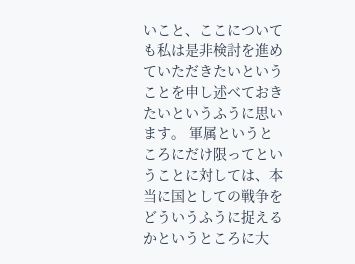いこと、ここについても私は是非検討を進めていただきたいということを申し述べておきたいというふうに思います。 軍属というところにだけ限ってということに対しては、本当に国としての戦争をどういうふうに捉えるかというところに大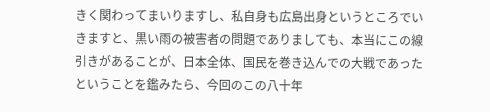きく関わってまいりますし、私自身も広島出身というところでいきますと、黒い雨の被害者の問題でありましても、本当にこの線引きがあることが、日本全体、国民を巻き込んでの大戦であったということを鑑みたら、今回のこの八十年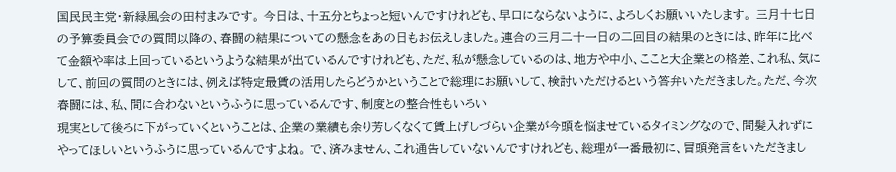国民民主党・新緑風会の田村まみです。 今日は、十五分とちょっと短いんですけれども、早口にならないように、よろしくお願いいたします。 三月十七日の予算委員会での質問以降の、春闘の結果についての懸念をあの日もお伝えしました。連合の三月二十一日の二回目の結果のときには、昨年に比べて金額や率は上回っているというような結果が出ているんですけれども、ただ、私が懸念しているのは、地方や中小、ここと大企業との格差、これ私、気にして、前回の質問のときには、例えば特定最賃の活用したらどうかということで総理にお願いして、検討いただけるという答弁いただきました。ただ、今次春闘には、私、間に合わないというふうに思っているんです、制度との整合性もいろい
現実として後ろに下がっていくということは、企業の業績も余り芳しくなくて賃上げしづらい企業が今頭を悩ませているタイミングなので、間髪入れずにやってほしいというふうに思っているんですよね。 で、済みません、これ通告していないんですけれども、総理が一番最初に、冒頭発言をいただきまし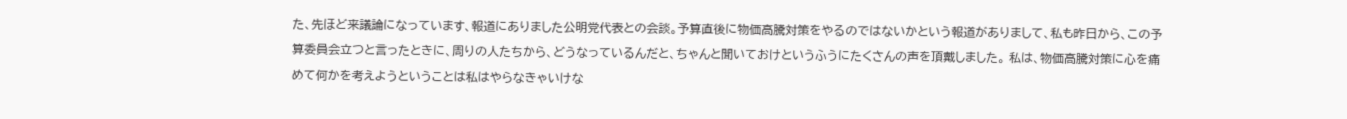た、先ほど来議論になっています、報道にありました公明党代表との会談。予算直後に物価高騰対策をやるのではないかという報道がありまして、私も昨日から、この予算委員会立つと言ったときに、周りの人たちから、どうなっているんだと、ちゃんと聞いておけというふうにたくさんの声を頂戴しました。 私は、物価高騰対策に心を痛めて何かを考えようということは私はやらなきゃいけな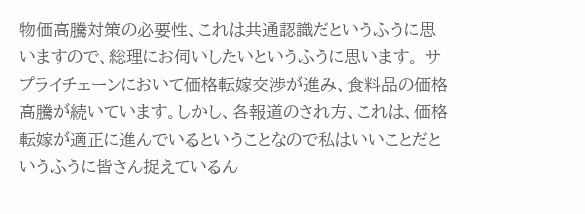物価高騰対策の必要性、これは共通認識だというふうに思いますので、総理にお伺いしたいというふうに思います。 サプライチェーンにおいて価格転嫁交渉が進み、食料品の価格高騰が続いています。しかし、各報道のされ方、これは、価格転嫁が適正に進んでいるということなので私はいいことだというふうに皆さん捉えているん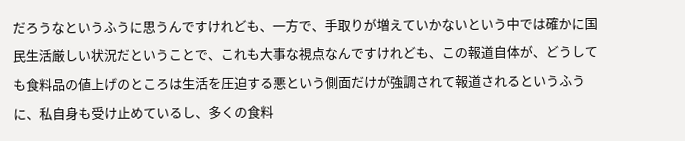だろうなというふうに思うんですけれども、一方で、手取りが増えていかないという中では確かに国民生活厳しい状況だということで、これも大事な視点なんですけれども、この報道自体が、どうしても食料品の値上げのところは生活を圧迫する悪という側面だけが強調されて報道されるというふうに、私自身も受け止めているし、多くの食料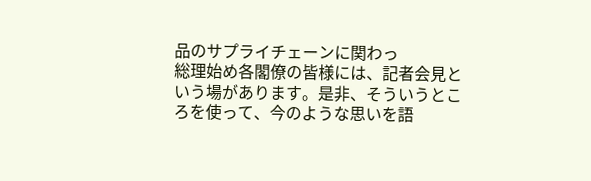品のサプライチェーンに関わっ
総理始め各閣僚の皆様には、記者会見という場があります。是非、そういうところを使って、今のような思いを語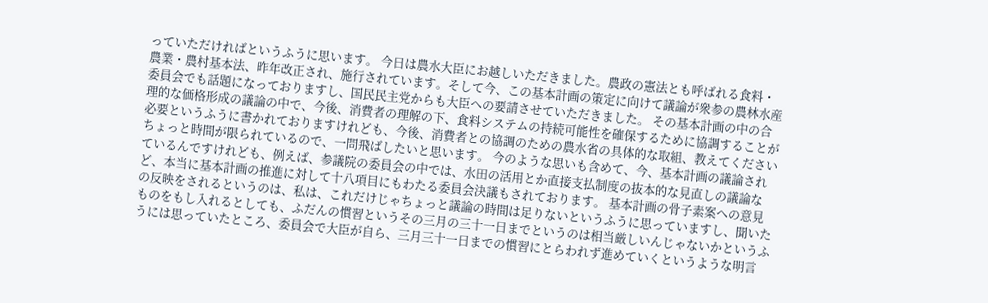っていただければというふうに思います。 今日は農水大臣にお越しいただきました。農政の憲法とも呼ばれる食料・農業・農村基本法、昨年改正され、施行されています。そして今、この基本計画の策定に向けて議論が衆参の農林水産委員会でも話題になっておりますし、国民民主党からも大臣への要請させていただきました。 その基本計画の中の合理的な価格形成の議論の中で、今後、消費者の理解の下、食料システムの持続可能性を確保するために協調することが必要というふうに書かれておりますけれども、今後、消費者との協調のための農水省の具体的な取組、教えてください
ちょっと時間が限られているので、一問飛ばしたいと思います。 今のような思いも含めて、今、基本計画の議論されているんですけれども、例えば、参議院の委員会の中では、水田の活用とか直接支払制度の抜本的な見直しの議論など、本当に基本計画の推進に対して十八項目にもわたる委員会決議もされております。 基本計画の骨子素案への意見の反映をされるというのは、私は、これだけじゃちょっと議論の時間は足りないというふうに思っていますし、聞いたものをもし入れるとしても、ふだんの慣習というその三月の三十一日までというのは相当厳しいんじゃないかというふうには思っていたところ、委員会で大臣が自ら、三月三十一日までの慣習にとらわれず進めていくというような明言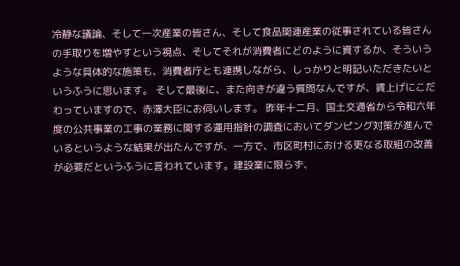冷静な議論、そして一次産業の皆さん、そして食品関連産業の従事されている皆さんの手取りを増やすという視点、そしてそれが消費者にどのように資するか、そういうような具体的な施策も、消費者庁とも連携しながら、しっかりと明記いただきたいというふうに思います。 そして最後に、また向きが違う質問なんですが、賃上げにこだわっていますので、赤澤大臣にお伺いします。 昨年十二月、国土交通省から令和六年度の公共事業の工事の業務に関する運用指針の調査においてダンピング対策が進んでいるというような結果が出たんですが、一方で、市区町村における更なる取組の改善が必要だというふうに言われています。建設業に限らず、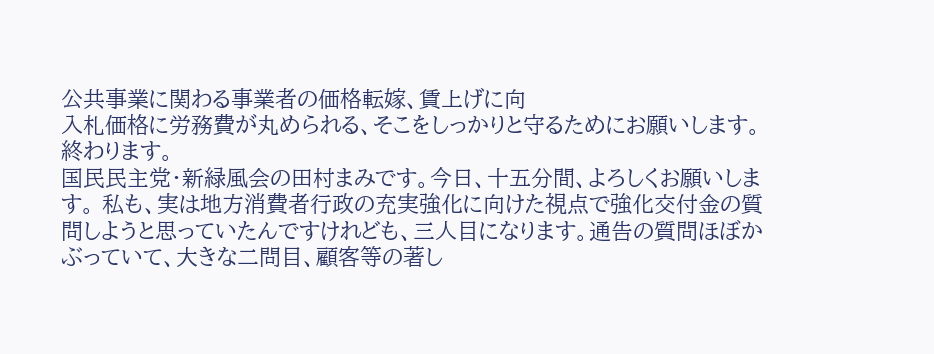公共事業に関わる事業者の価格転嫁、賃上げに向
入札価格に労務費が丸められる、そこをしっかりと守るためにお願いします。 終わります。
国民民主党・新緑風会の田村まみです。今日、十五分間、よろしくお願いします。 私も、実は地方消費者行政の充実強化に向けた視点で強化交付金の質問しようと思っていたんですけれども、三人目になります。通告の質問ほぼかぶっていて、大きな二問目、顧客等の著し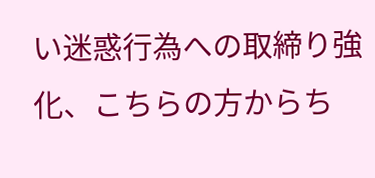い迷惑行為への取締り強化、こちらの方からち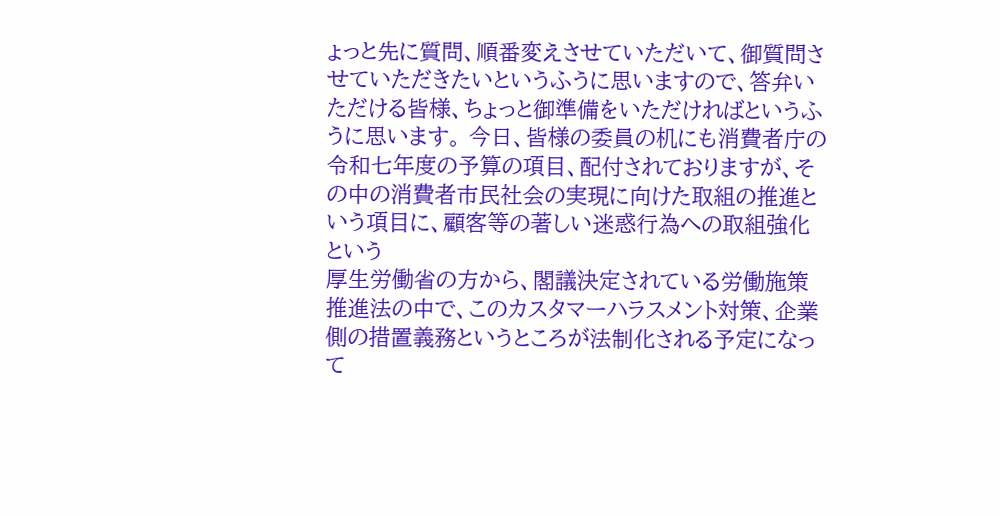ょっと先に質問、順番変えさせていただいて、御質問させていただきたいというふうに思いますので、答弁いただける皆様、ちょっと御準備をいただければというふうに思います。 今日、皆様の委員の机にも消費者庁の令和七年度の予算の項目、配付されておりますが、その中の消費者市民社会の実現に向けた取組の推進という項目に、顧客等の著しい迷惑行為への取組強化という
厚生労働省の方から、閣議決定されている労働施策推進法の中で、このカスタマーハラスメント対策、企業側の措置義務というところが法制化される予定になって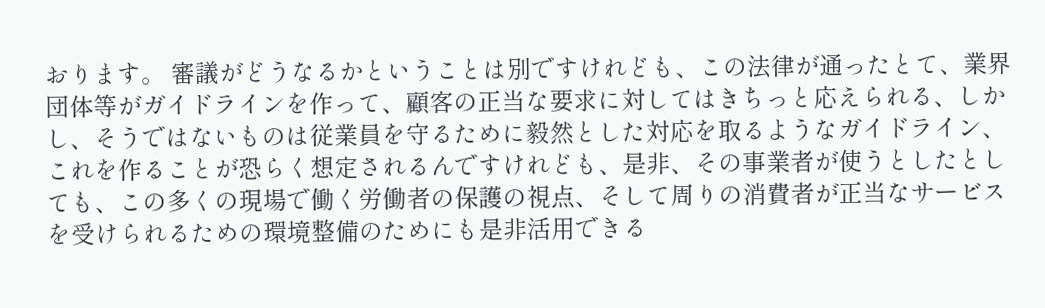おります。 審議がどうなるかということは別ですけれども、この法律が通ったとて、業界団体等がガイドラインを作って、顧客の正当な要求に対してはきちっと応えられる、しかし、そうではないものは従業員を守るために毅然とした対応を取るようなガイドライン、これを作ることが恐らく想定されるんですけれども、是非、その事業者が使うとしたとしても、この多くの現場で働く労働者の保護の視点、そして周りの消費者が正当なサービスを受けられるための環境整備のためにも是非活用できる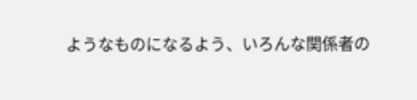ようなものになるよう、いろんな関係者の